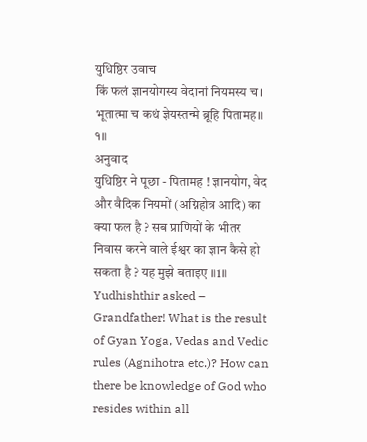युधिष्ठिर उवाच
किं फलं ज्ञानयोगस्य वेदानां नियमस्य च।
भूतात्मा च कथं ज्ञेयस्तन्मे ब्रूहि पितामह॥ १॥
अनुवाद
युधिष्ठिर ने पूछा - पितामह ! ज्ञानयोग, वेद और वैदिक नियमों (अग्निहोत्र आदि) का क्या फल है ? सब प्राणियों के भीतर निवास करने वाले ईश्वर का ज्ञान कैसे हो सकता है ? यह मुझे बताइए ॥1॥
Yudhishthir asked – Grandfather! What is the result of Gyan Yoga, Vedas and Vedic rules (Agnihotra etc.)? How can there be knowledge of God who resides within all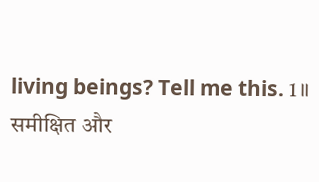living beings? Tell me this. 1॥
समीक्षित और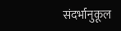संदर्भानुकूल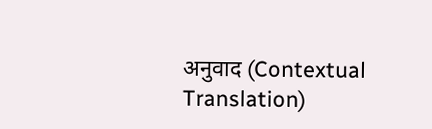अनुवाद (Contextual Translation)